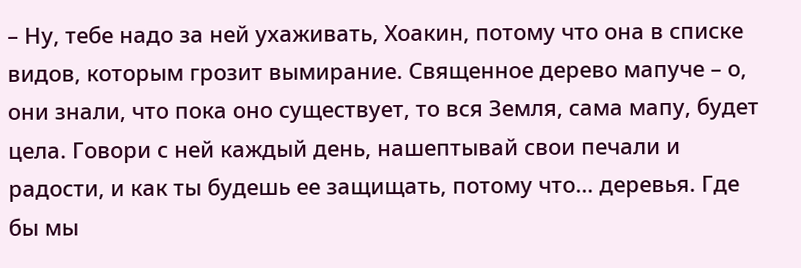– Ну, тебе надо за ней ухаживать, Хоакин, потому что она в списке видов, которым грозит вымирание. Священное дерево мапуче – о, они знали, что пока оно существует, то вся Земля, сама мапу, будет цела. Говори с ней каждый день, нашептывай свои печали и радости, и как ты будешь ее защищать, потому что… деревья. Где бы мы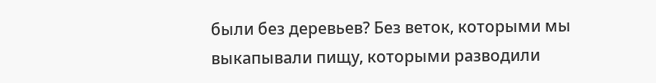были без деревьев? Без веток, которыми мы выкапывали пищу, которыми разводили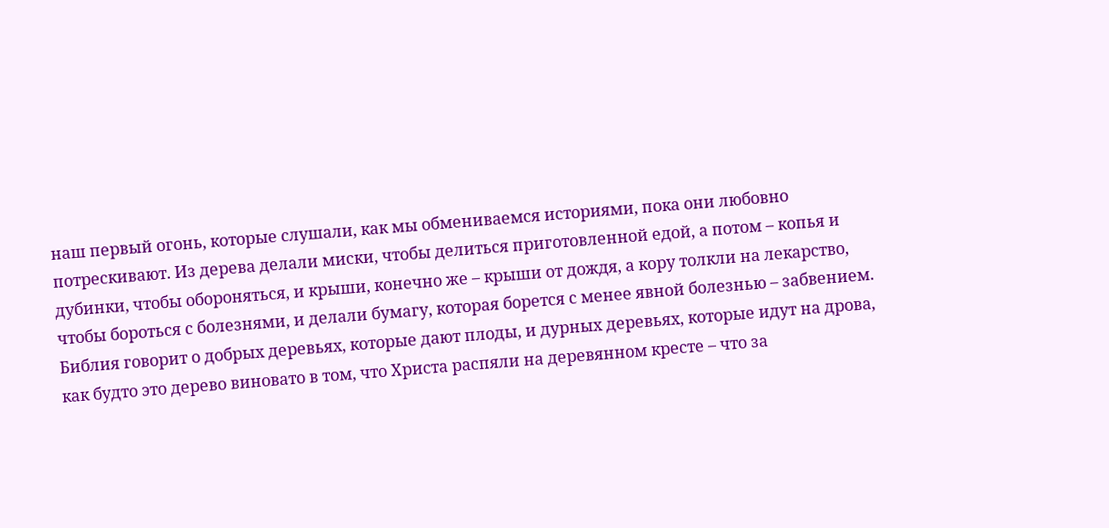наш первый огонь, которые слушали, как мы обмениваемся историями, пока они любовно потрескивают. Из дерева делали миски, чтобы делиться приготовленной едой, а потом – копья и дубинки, чтобы обороняться, и крыши, конечно же – крыши от дождя, а кору толкли на лекарство, чтобы бороться с болезнями, и делали бумагу, которая борется с менее явной болезнью – забвением. Библия говорит о добрых деревьях, которые дают плоды, и дурных деревьях, которые идут на дрова, как будто это дерево виновато в том, что Христа распяли на деревянном кресте – что за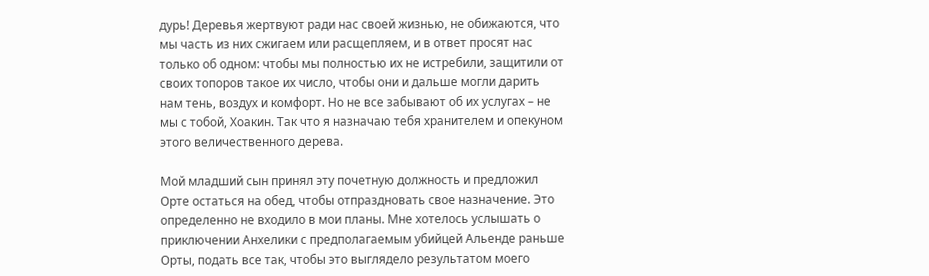дурь! Деревья жертвуют ради нас своей жизнью, не обижаются, что мы часть из них сжигаем или расщепляем, и в ответ просят нас только об одном: чтобы мы полностью их не истребили, защитили от своих топоров такое их число, чтобы они и дальше могли дарить нам тень, воздух и комфорт. Но не все забывают об их услугах – не мы с тобой, Хоакин. Так что я назначаю тебя хранителем и опекуном этого величественного дерева.

Мой младший сын принял эту почетную должность и предложил Орте остаться на обед, чтобы отпраздновать свое назначение. Это определенно не входило в мои планы. Мне хотелось услышать о приключении Анхелики с предполагаемым убийцей Альенде раньше Орты, подать все так, чтобы это выглядело результатом моего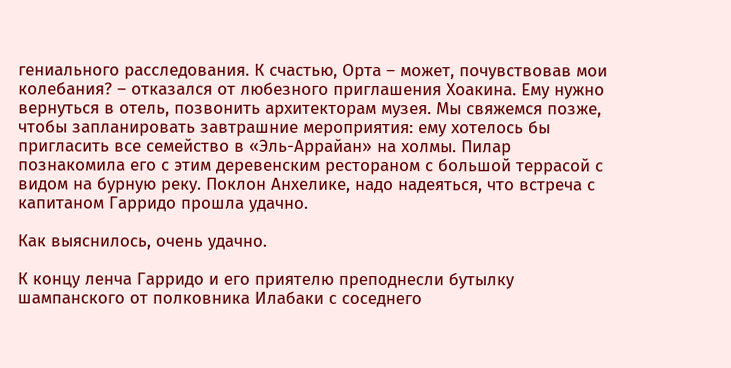гениального расследования. К счастью, Орта – может, почувствовав мои колебания? – отказался от любезного приглашения Хоакина. Ему нужно вернуться в отель, позвонить архитекторам музея. Мы свяжемся позже, чтобы запланировать завтрашние мероприятия: ему хотелось бы пригласить все семейство в «Эль-Аррайан» на холмы. Пилар познакомила его с этим деревенским рестораном с большой террасой с видом на бурную реку. Поклон Анхелике, надо надеяться, что встреча с капитаном Гарридо прошла удачно.

Как выяснилось, очень удачно.

К концу ленча Гарридо и его приятелю преподнесли бутылку шампанского от полковника Илабаки с соседнего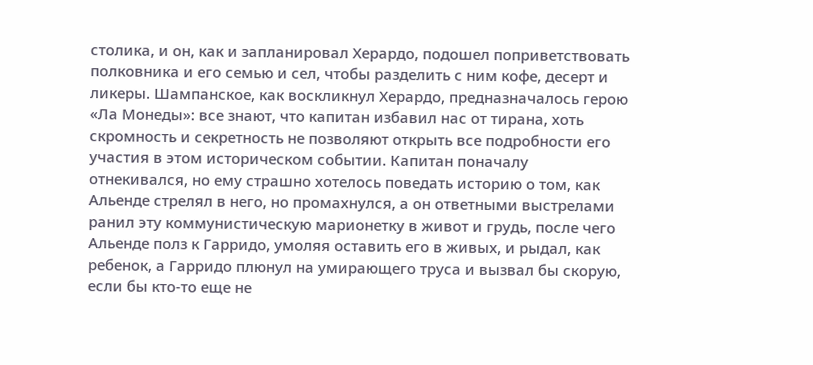столика, и он, как и запланировал Херардо, подошел поприветствовать полковника и его семью и сел, чтобы разделить с ним кофе, десерт и ликеры. Шампанское, как воскликнул Херардо, предназначалось герою «Ла Монеды»: все знают, что капитан избавил нас от тирана, хоть скромность и секретность не позволяют открыть все подробности его участия в этом историческом событии. Капитан поначалу отнекивался, но ему страшно хотелось поведать историю о том, как Альенде стрелял в него, но промахнулся, а он ответными выстрелами ранил эту коммунистическую марионетку в живот и грудь, после чего Альенде полз к Гарридо, умоляя оставить его в живых, и рыдал, как ребенок, а Гарридо плюнул на умирающего труса и вызвал бы скорую, если бы кто-то еще не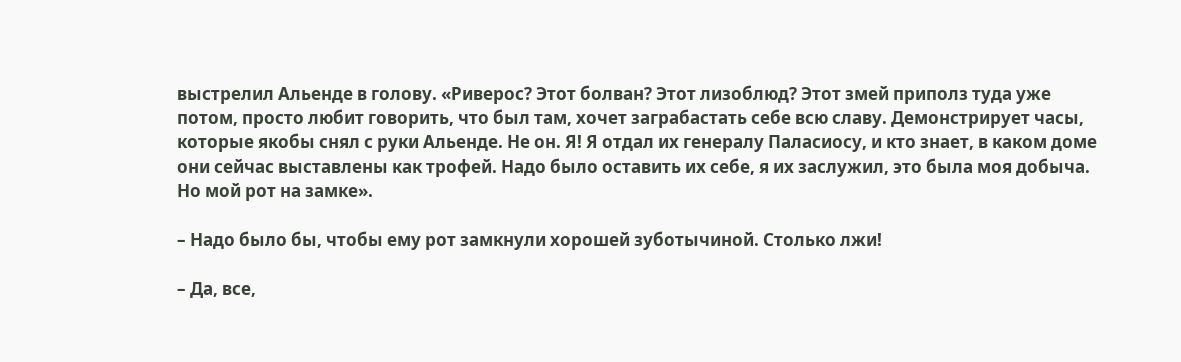выстрелил Альенде в голову. «Риверос? Этот болван? Этот лизоблюд? Этот змей приполз туда уже потом, просто любит говорить, что был там, хочет заграбастать себе всю славу. Демонстрирует часы, которые якобы снял с руки Альенде. Не он. Я! Я отдал их генералу Паласиосу, и кто знает, в каком доме они сейчас выставлены как трофей. Надо было оставить их себе, я их заслужил, это была моя добыча. Но мой рот на замке».

– Надо было бы, чтобы ему рот замкнули хорошей зуботычиной. Столько лжи!

– Да, все,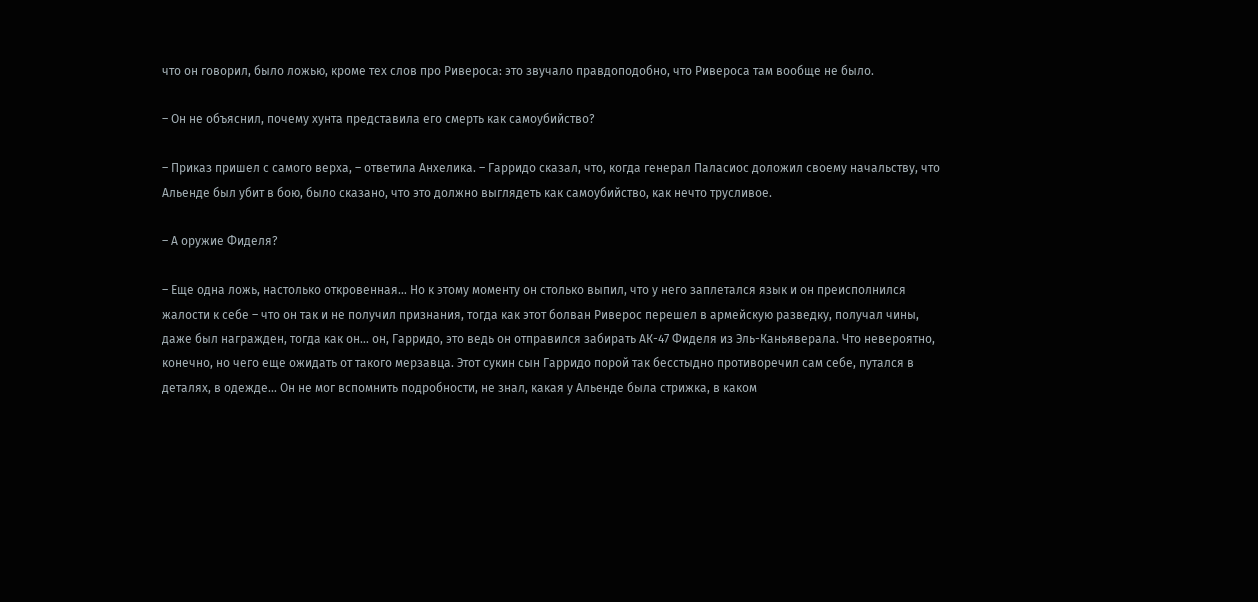что он говорил, было ложью, кроме тех слов про Ривероса: это звучало правдоподобно, что Ривероса там вообще не было.

– Он не объяснил, почему хунта представила его смерть как самоубийство?

– Приказ пришел с самого верха, – ответила Анхелика. – Гарридо сказал, что, когда генерал Паласиос доложил своему начальству, что Альенде был убит в бою, было сказано, что это должно выглядеть как самоубийство, как нечто трусливое.

– А оружие Фиделя?

– Еще одна ложь, настолько откровенная… Но к этому моменту он столько выпил, что у него заплетался язык и он преисполнился жалости к себе – что он так и не получил признания, тогда как этот болван Риверос перешел в армейскую разведку, получал чины, даже был награжден, тогда как он… он, Гарридо, это ведь он отправился забирать АК-47 Фиделя из Эль-Каньяверала. Что невероятно, конечно, но чего еще ожидать от такого мерзавца. Этот сукин сын Гарридо порой так бесстыдно противоречил сам себе, путался в деталях, в одежде… Он не мог вспомнить подробности, не знал, какая у Альенде была стрижка, в каком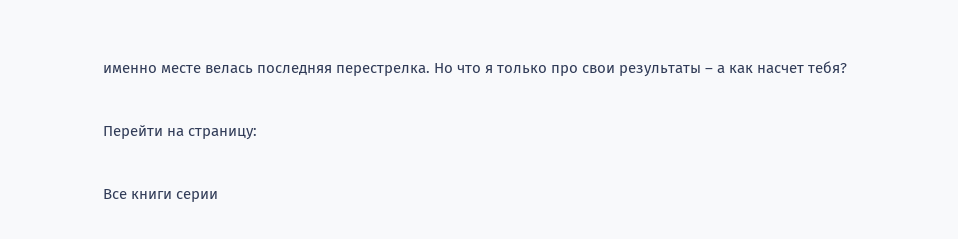именно месте велась последняя перестрелка. Но что я только про свои результаты – а как насчет тебя?

Перейти на страницу:

Все книги серии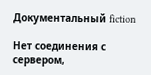Документальный fiction

Нет соединения с сервером,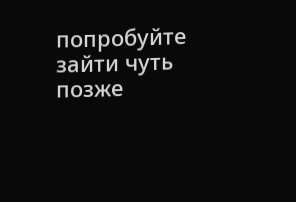попробуйте зайти чуть позже